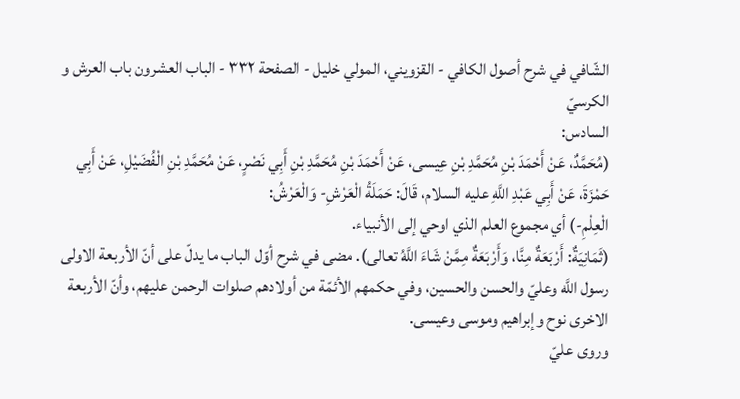الشّافي في شرح أصول الكافي - القزويني، المولي خليل - الصفحة ٣٣٢ - الباب العشرون باب العرش و الكرسيّ
السادس:
(مُحَمَّدٌ، عَنْ أَحْمَدَ بْنِ مُحَمَّدِ بْنِ عِيسى، عَنْ أَحْمَدَ بْنِ مُحَمَّدِ بْنِ أَبِي نَصْرٍ، عَنْ مُحَمَّدِ بْنِ الْفُضَيْلِ، عَنْ أَبِي حَمْزَةَ، عَنْ أَبِي عَبْدِ اللَّهِ عليه السلام، قَالَ: حَمَلَةُ الْعَرْشِ- وَالْعَرْشُ:
الْعِلْمِ-) أي مجموع العلم الذي اوحي إلى الأنبياء.
(ثَمَانِيَةٌ: أَرْبَعَةٌ مِنَّا، وَأَرْبَعَةٌ مِمَّنْ شَاءَ اللَّهُ تعالى). مضى في شرح أوّل الباب ما يدلّ على أنّ الأربعة الاولى رسول اللَّه وعليّ والحسن والحسين، وفي حكمهم الأئمّة من أولادهم صلوات الرحمن عليهم، وأنّ الأربعة الاخرى نوح وإبراهيم وموسى وعيسى.
وروى عليّ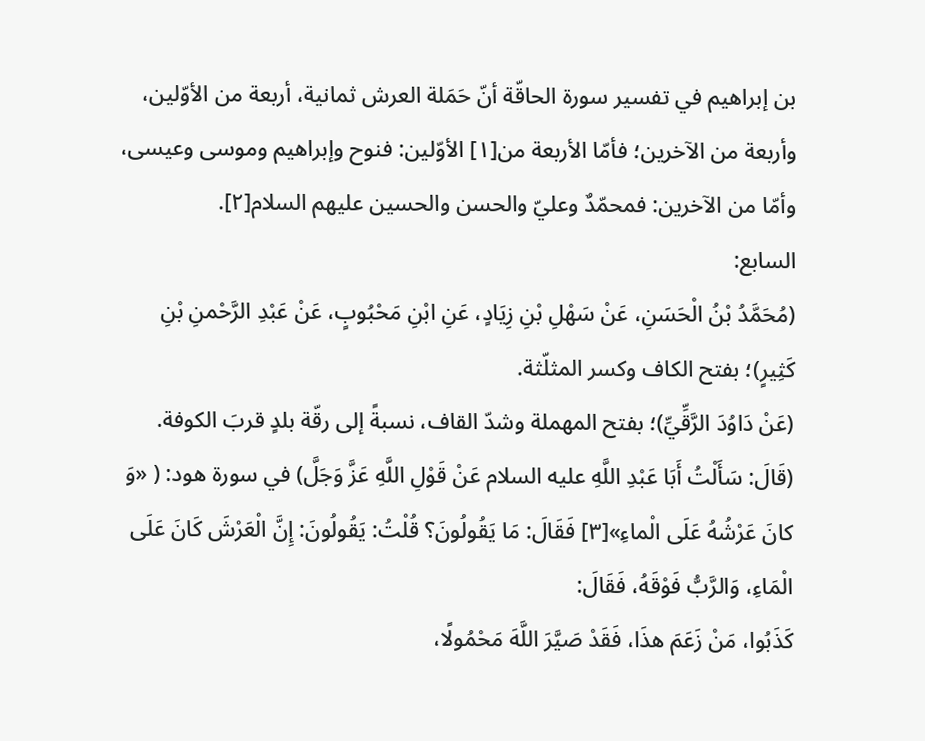بن إبراهيم في تفسير سورة الحاقّة أنّ حَمَلة العرش ثمانية، أربعة من الأوّلين، وأربعة من الآخرين؛ فأمّا الأربعة من[١] الأوّلين: فنوح وإبراهيم وموسى وعيسى، وأمّا من الآخرين: فمحمّدٌ وعليّ والحسن والحسين عليهم السلام[٢].
السابع:
(مُحَمَّدُ بْنُ الْحَسَنِ، عَنْ سَهْلِ بْنِ زِيَادٍ، عَنِ ابْنِ مَحْبُوبٍ، عَنْ عَبْدِ الرَّحْمنِ بْنِ كَثِيرٍ)؛ بفتح الكاف وكسر المثلّثة.
(عَنْ دَاوُدَ الرَّقِّيِّ)؛ بفتح المهملة وشدّ القاف، نسبةً إلى رقّة بلدٍ قربَ الكوفة.
(قَالَ: سَأَلْتُ أَبَا عَبْدِ اللَّهِ عليه السلام عَنْ قَوْلِ اللَّهِ عَزَّ وَجَلَّ) في سورة هود: ( «وَ كانَ عَرْشُهُ عَلَى الْماءِ»[٣] فَقَالَ: مَا يَقُولُونَ؟ قُلْتُ: يَقُولُونَ: إِنَّ الْعَرْشَ كَانَ عَلَى الْمَاءِ، وَالرَّبُّ فَوْقَهُ، فَقَالَ:
كَذَبُوا، مَنْ زَعَمَ هذَا، فَقَدْ صَيَّرَ اللَّهَ مَحْمُولًا،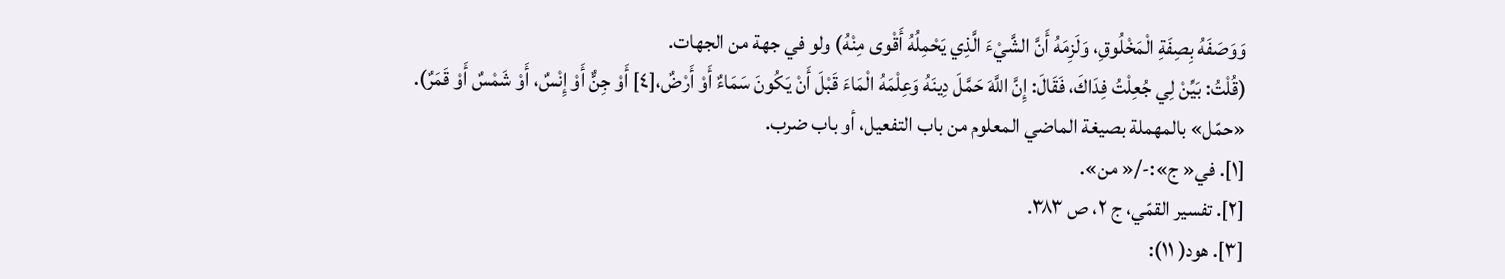وَوَصَفَهُ بِصِفَةِ الْمَخْلُوقِ، وَلَزِمَهُ أَنَّ الشَّيْءَ الَّذِي يَحْمِلُهُ أَقْوى مِنْهُ) ولو في جهة من الجهات.
(قُلْتُ: بَيِّنْ لِي جُعِلْتُ فِدَاكَ، فَقَالَ: إِنَّ اللَّهَ حَمَّلَ دِينَهُ وَعِلْمَهُ الْمَاءَ قَبْلَ أَنْ يَكُونَ سَمَاءٌ أَوْ أَرْضٌ،[٤] أَوْ جِنٌّ أَوْ إِنْسٌ، أَوْ شَمْسٌ أَوْ قَمَرٌ).
«حمّل» بالمهملة بصيغة الماضي المعلوم من باب التفعيل، أو باب ضرب.
[١]. في« ج»:-/« من».
[٢]. تفسير القمّي، ج ٢، ص ٣٨٣.
[٣]. هود( ١١):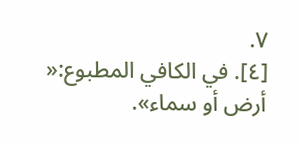٧.
[٤]. في الكافي المطبوع:« أرض أو سماء».